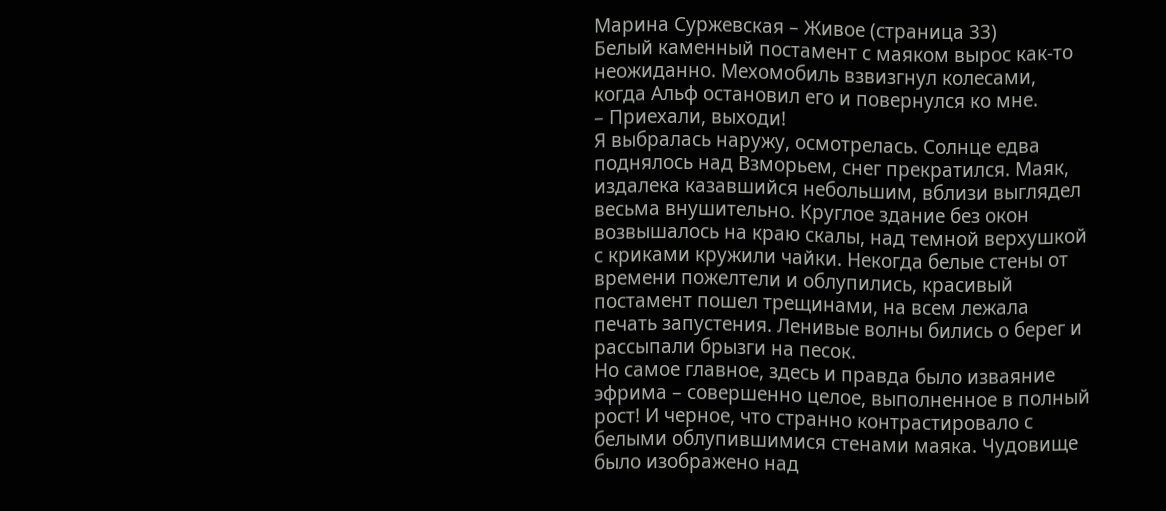Марина Суржевская – Живое (страница 33)
Белый каменный постамент с маяком вырос как-то неожиданно. Мехомобиль взвизгнул колесами, когда Альф остановил его и повернулся ко мне.
– Приехали, выходи!
Я выбралась наружу, осмотрелась. Солнце едва поднялось над Взморьем, снег прекратился. Маяк, издалека казавшийся небольшим, вблизи выглядел весьма внушительно. Круглое здание без окон возвышалось на краю скалы, над темной верхушкой с криками кружили чайки. Некогда белые стены от времени пожелтели и облупились, красивый постамент пошел трещинами, на всем лежала печать запустения. Ленивые волны бились о берег и рассыпали брызги на песок.
Но самое главное, здесь и правда было изваяние эфрима – совершенно целое, выполненное в полный рост! И черное, что странно контрастировало с белыми облупившимися стенами маяка. Чудовище было изображено над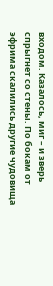входом. Казалось, миг – и зверь спрыгнет со стены. По бокам от эфрима скалились другие чудовища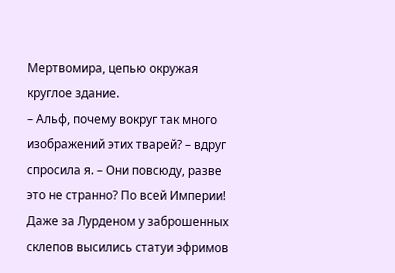Мертвомира, цепью окружая круглое здание.
– Альф, почему вокруг так много изображений этих тварей? – вдруг спросила я. – Они повсюду, разве это не странно? По всей Империи!
Даже за Лурденом у заброшенных склепов высились статуи эфримов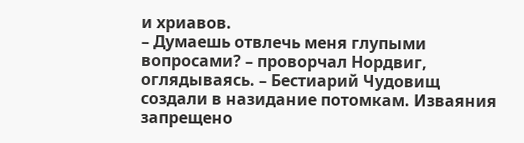и хриавов.
– Думаешь отвлечь меня глупыми вопросами? – проворчал Нордвиг, оглядываясь. – Бестиарий Чудовищ создали в назидание потомкам. Изваяния запрещено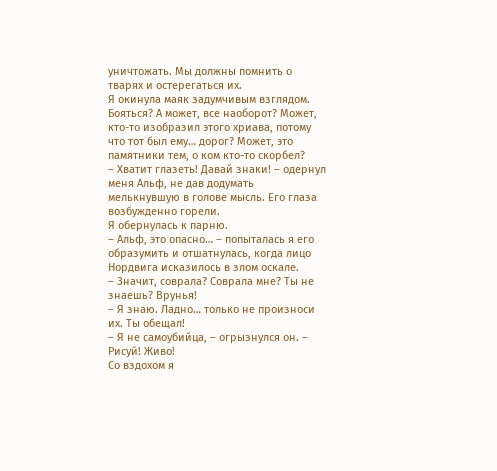уничтожать. Мы должны помнить о тварях и остерегаться их.
Я окинула маяк задумчивым взглядом. Бояться? А может, все наоборот? Может, кто-то изобразил этого хриава, потому что тот был ему… дорог? Может, это памятники тем, о ком кто-то скорбел?
– Хватит глазеть! Давай знаки! – одернул меня Альф, не дав додумать мелькнувшую в голове мысль. Его глаза возбужденно горели.
Я обернулась к парню.
– Альф, это опасно… – попыталась я его образумить и отшатнулась, когда лицо Нордвига исказилось в злом оскале.
– Значит, соврала? Соврала мне? Ты не знаешь? Врунья!
– Я знаю. Ладно… только не произноси их. Ты обещал!
– Я не самоубийца, – огрызнулся он. – Рисуй! Живо!
Со вздохом я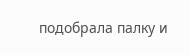подобрала палку и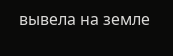вывела на земле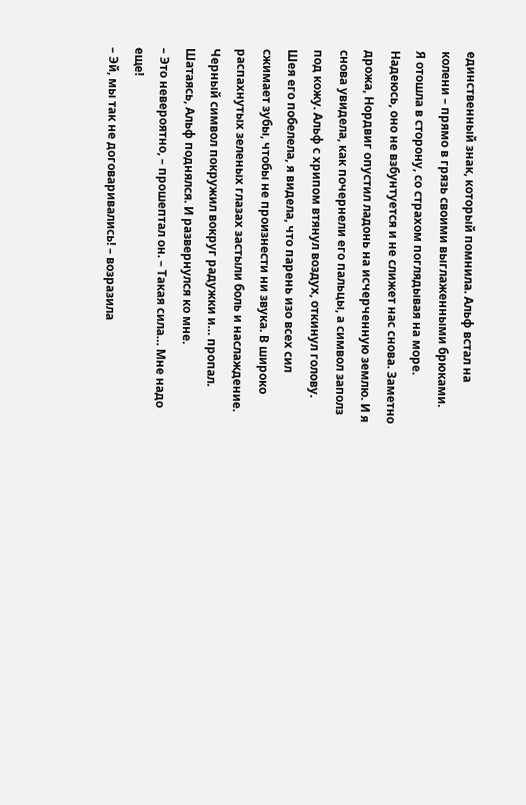единственный знак, который помнила. Альф встал на колени – прямо в грязь своими выглаженными брюками.
Я отошла в сторону, со страхом поглядывая на море. Надеюсь, оно не взбунтуется и не слижет нас снова. Заметно дрожа, Нордвиг опустил ладонь на исчерченную землю. И я снова увидела, как почернели его пальцы, а символ заполз под кожу. Альф с хрипом втянул воздух, откинул голову. Шея его побелела, я видела, что парень изо всех сил сжимает зубы, чтобы не произнести ни звука. В широко распахнутых зеленых глазах застыли боль и наслаждение.
Черный символ покружил вокруг радужки и… пропал. Шатаясь, Альф поднялся. И развернулся ко мне.
– Это невероятно, – прошептал он. – Такая сила… Мне надо еще!
– Эй, мы так не договаривались! – возразила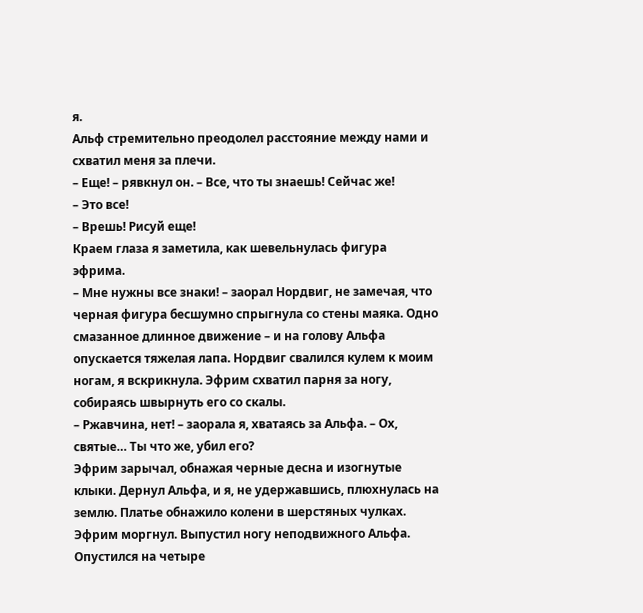я.
Альф стремительно преодолел расстояние между нами и схватил меня за плечи.
– Еще! – рявкнул он. – Все, что ты знаешь! Сейчас же!
– Это все!
– Врешь! Рисуй еще!
Краем глаза я заметила, как шевельнулась фигура эфрима.
– Мне нужны все знаки! – заорал Нордвиг, не замечая, что черная фигура бесшумно спрыгнула со стены маяка. Одно смазанное длинное движение – и на голову Альфа опускается тяжелая лапа. Нордвиг свалился кулем к моим ногам, я вскрикнула. Эфрим схватил парня за ногу, собираясь швырнуть его со скалы.
– Ржавчина, нет! – заорала я, хватаясь за Альфа. – Ох, святые… Ты что же, убил его?
Эфрим зарычал, обнажая черные десна и изогнутые клыки. Дернул Альфа, и я, не удержавшись, плюхнулась на землю. Платье обнажило колени в шерстяных чулках. Эфрим моргнул. Выпустил ногу неподвижного Альфа. Опустился на четыре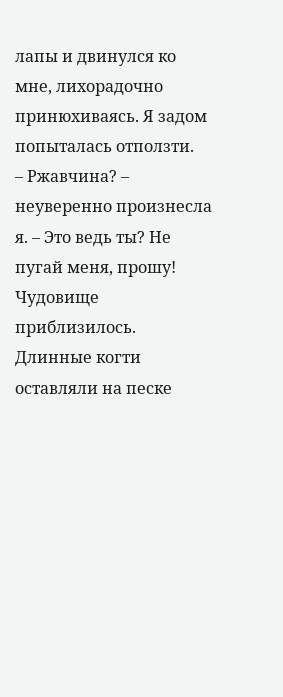лапы и двинулся ко мне, лихорадочно принюхиваясь. Я задом попыталась отползти.
– Ржавчина? – неуверенно произнесла я. – Это ведь ты? Не пугай меня, прошу!
Чудовище приблизилось. Длинные когти оставляли на песке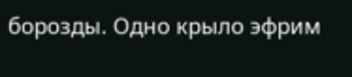борозды. Одно крыло эфрим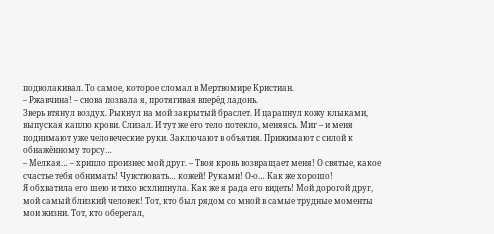подволакивал. То самое, которое сломал в Мертвомире Кристиан.
– Ржавчина! – снова позвала я, протягивая вперёд ладонь.
Зверь втянул воздух. Рыкнул на мой закрытый браслет. И царапнул кожу клыками, выпуская каплю крови. Слизал. И тут же его тело потекло, меняясь. Миг – и меня поднимают уже человеческие руки. Заключают в объятия. Прижимают с силой к обнажённому торсу…
– Мелкая… – хрипло произнес мой друг. – Твоя кровь возвращает меня! О святые, какое счастье тебя обнимать! Чувствовать… кожей! Руками! О-о… Как же хорошо!
Я обхватила его шею и тихо всхлипнула. Как же я рада его видеть! Мой дорогой друг, мой самый близкий человек! Тот, кто был рядом со мной в самые трудные моменты мои жизни. Тот, кто оберегал,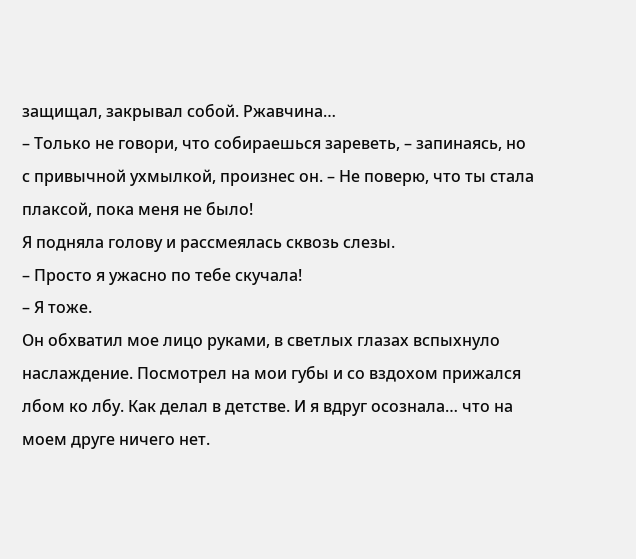защищал, закрывал собой. Ржавчина…
– Только не говори, что собираешься зареветь, – запинаясь, но с привычной ухмылкой, произнес он. – Не поверю, что ты стала плаксой, пока меня не было!
Я подняла голову и рассмеялась сквозь слезы.
– Просто я ужасно по тебе скучала!
– Я тоже.
Он обхватил мое лицо руками, в светлых глазах вспыхнуло наслаждение. Посмотрел на мои губы и со вздохом прижался лбом ко лбу. Как делал в детстве. И я вдруг осознала… что на моем друге ничего нет.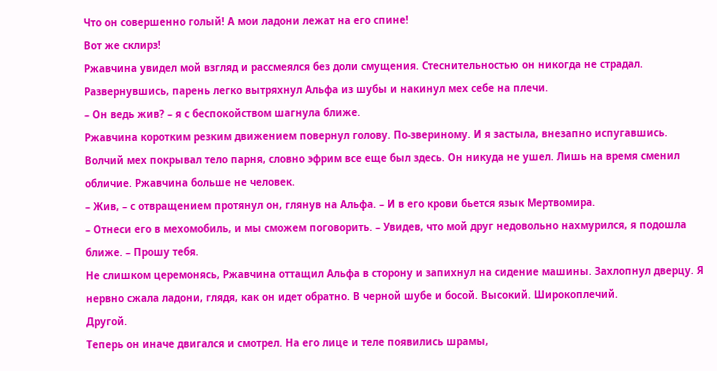Что он совершенно голый! А мои ладони лежат на его спине!
Вот же склирз!
Ржавчина увидел мой взгляд и рассмеялся без доли смущения. Стеснительностью он никогда не страдал. Развернувшись, парень легко вытряхнул Альфа из шубы и накинул мех себе на плечи.
– Он ведь жив? – я с беспокойством шагнула ближе.
Ржавчина коротким резким движением повернул голову. По-звериному. И я застыла, внезапно испугавшись. Волчий мех покрывал тело парня, словно эфрим все еще был здесь. Он никуда не ушел. Лишь на время сменил обличие. Ржавчина больше не человек.
– Жив, – с отвращением протянул он, глянув на Альфа. – И в его крови бьется язык Мертвомира.
– Отнеси его в мехомобиль, и мы сможем поговорить. – Увидев, что мой друг недовольно нахмурился, я подошла ближе. – Прошу тебя.
Не слишком церемонясь, Ржавчина оттащил Альфа в сторону и запихнул на сидение машины. Захлопнул дверцу. Я нервно сжала ладони, глядя, как он идет обратно. В черной шубе и босой. Высокий. Широкоплечий.
Другой.
Теперь он иначе двигался и смотрел. На его лице и теле появились шрамы,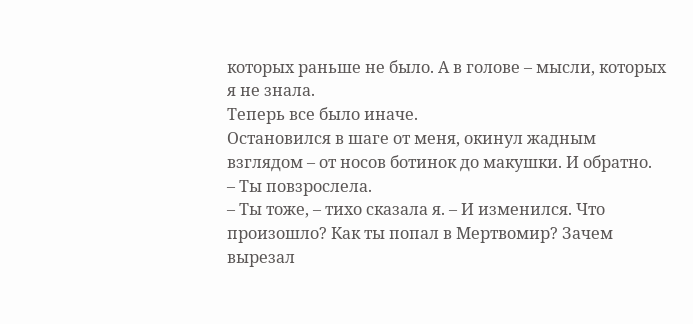которых раньше не было. А в голове – мысли, которых я не знала.
Теперь все было иначе.
Остановился в шаге от меня, окинул жадным взглядом – от носов ботинок до макушки. И обратно.
– Ты повзрослела.
– Ты тоже, – тихо сказала я. – И изменился. Что произошло? Как ты попал в Мертвомир? Зачем вырезал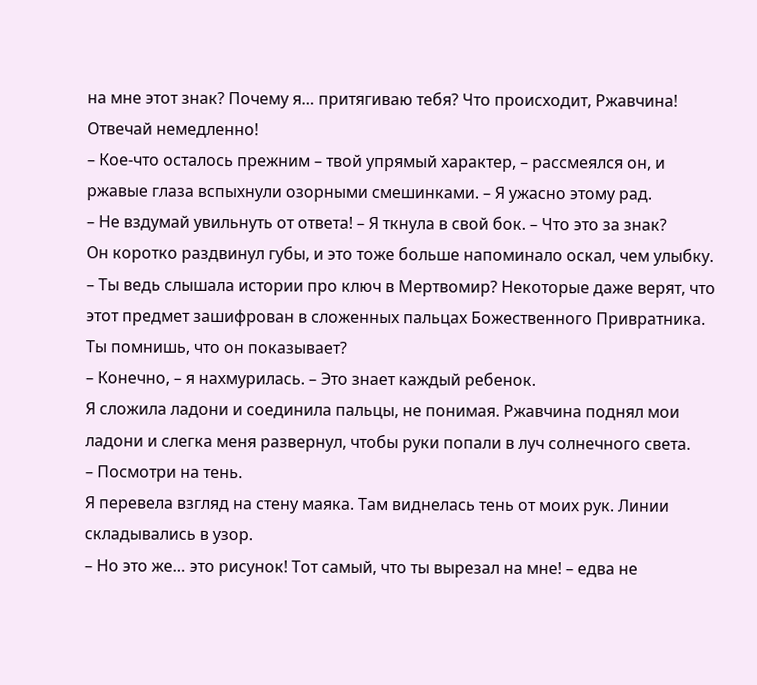на мне этот знак? Почему я… притягиваю тебя? Что происходит, Ржавчина! Отвечай немедленно!
– Кое-что осталось прежним – твой упрямый характер, – рассмеялся он, и ржавые глаза вспыхнули озорными смешинками. – Я ужасно этому рад.
– Не вздумай увильнуть от ответа! – Я ткнула в свой бок. – Что это за знак?
Он коротко раздвинул губы, и это тоже больше напоминало оскал, чем улыбку.
– Ты ведь слышала истории про ключ в Мертвомир? Некоторые даже верят, что этот предмет зашифрован в сложенных пальцах Божественного Привратника. Ты помнишь, что он показывает?
– Конечно, – я нахмурилась. – Это знает каждый ребенок.
Я сложила ладони и соединила пальцы, не понимая. Ржавчина поднял мои ладони и слегка меня развернул, чтобы руки попали в луч солнечного света.
– Посмотри на тень.
Я перевела взгляд на стену маяка. Там виднелась тень от моих рук. Линии складывались в узор.
– Но это же… это рисунок! Тот самый, что ты вырезал на мне! – едва не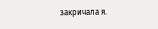закричала я.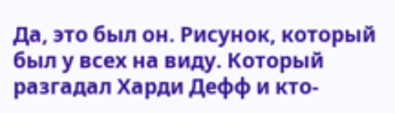Да, это был он. Рисунок, который был у всех на виду. Который разгадал Харди Дефф и кто-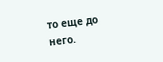то еще до него.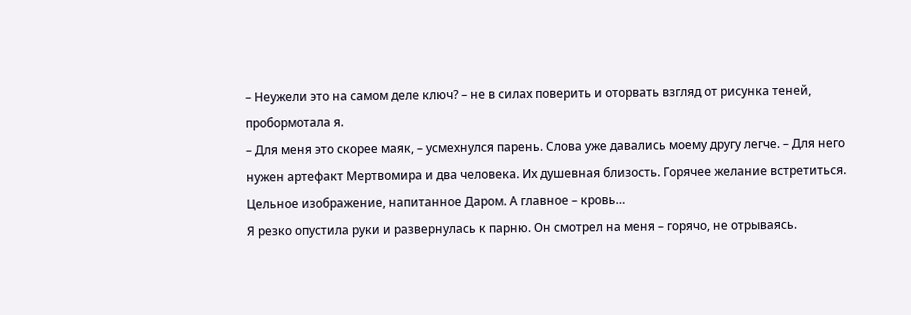– Неужели это на самом деле ключ? – не в силах поверить и оторвать взгляд от рисунка теней, пробормотала я.
– Для меня это скорее маяк, – усмехнулся парень. Слова уже давались моему другу легче. – Для него нужен артефакт Мертвомира и два человека. Их душевная близость. Горячее желание встретиться. Цельное изображение, напитанное Даром. А главное – кровь…
Я резко опустила руки и развернулась к парню. Он смотрел на меня – горячо, не отрываясь.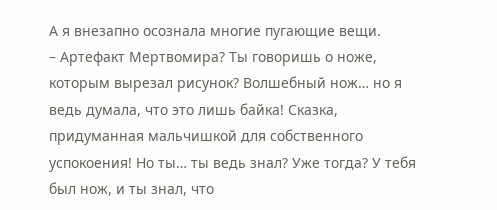А я внезапно осознала многие пугающие вещи.
– Артефакт Мертвомира? Ты говоришь о ноже, которым вырезал рисунок? Волшебный нож… но я ведь думала, что это лишь байка! Сказка, придуманная мальчишкой для собственного успокоения! Но ты… ты ведь знал? Уже тогда? У тебя был нож, и ты знал, что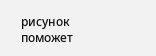рисунок поможет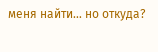меня найти… но откуда?